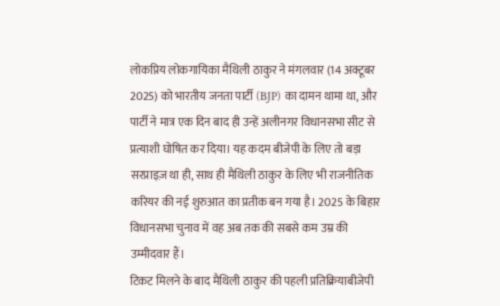लोकप्रिय लोकगायिका मैथिली ठाकुर ने मंगलवार (14 अक्टूबर 2025) को भारतीय जनता पार्टी (BJP) का दामन थामा था, और पार्टी ने मात्र एक दिन बाद ही उन्हें अलीनगर विधानसभा सीट से प्रत्याशी घोषित कर दिया। यह कदम बीजेपी के लिए तो बड़ा सरप्राइज़ था ही, साथ ही मैथिली ठाकुर के लिए भी राजनीतिक करियर की नई शुरुआत का प्रतीक बन गया है। 2025 के बिहार विधानसभा चुनाव में वह अब तक की सबसे कम उम्र की उम्मीदवार हैं।
टिकट मिलने के बाद मैथिली ठाकुर की पहली प्रतिक्रियाबीजेपी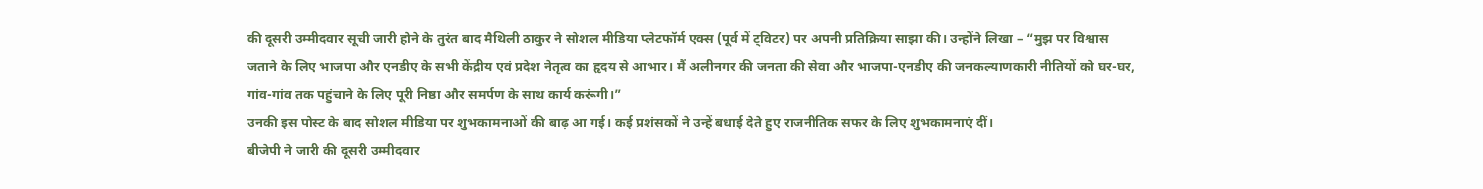की दूसरी उम्मीदवार सूची जारी होने के तुरंत बाद मैथिली ठाकुर ने सोशल मीडिया प्लेटफॉर्म एक्स (पूर्व में ट्विटर) पर अपनी प्रतिक्रिया साझा की। उन्होंने लिखा – “मुझ पर विश्वास जताने के लिए भाजपा और एनडीए के सभी केंद्रीय एवं प्रदेश नेतृत्व का हृदय से आभार। मैं अलीनगर की जनता की सेवा और भाजपा-एनडीए की जनकल्याणकारी नीतियों को घर-घर, गांव-गांव तक पहुंचाने के लिए पूरी निष्ठा और समर्पण के साथ कार्य करूंगी।”
उनकी इस पोस्ट के बाद सोशल मीडिया पर शुभकामनाओं की बाढ़ आ गई। कई प्रशंसकों ने उन्हें बधाई देते हुए राजनीतिक सफर के लिए शुभकामनाएं दीं।
बीजेपी ने जारी की दूसरी उम्मीदवार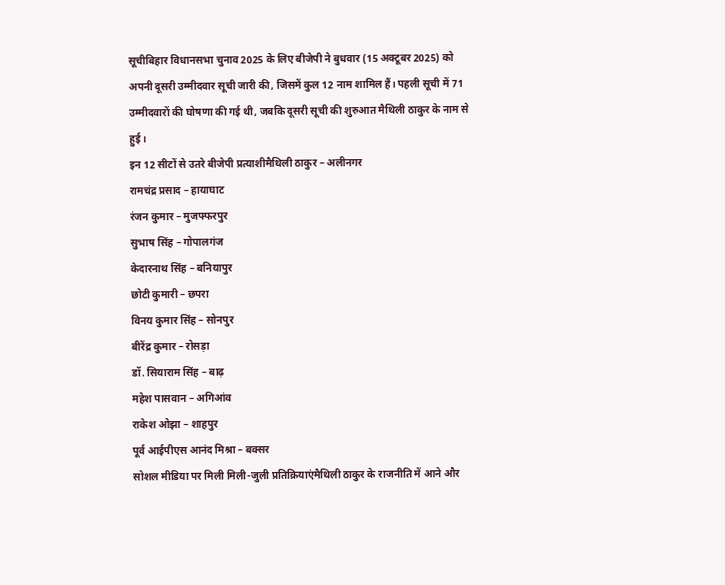सूचीबिहार विधानसभा चुनाव 2025 के लिए बीजेपी ने बुधवार (15 अक्टूबर 2025) को अपनी दूसरी उम्मीदवार सूची जारी की, जिसमें कुल 12 नाम शामिल हैं। पहली सूची में 71 उम्मीदवारों की घोषणा की गई थी, जबकि दूसरी सूची की शुरुआत मैथिली ठाकुर के नाम से हुई।
इन 12 सीटों से उतरे बीजेपी प्रत्याशीमैथिली ठाकुर – अलीनगर
रामचंद्र प्रसाद – हायाघाट
रंजन कुमार – मुजफ्फरपुर
सुभाष सिंह – गोपालगंज
केदारनाथ सिंह – बनियापुर
छोटी कुमारी – छपरा
विनय कुमार सिंह – सोनपुर
बीरेंद्र कुमार – रोसड़ा
डॉ. सियाराम सिंह – बाढ़
महेश पासवान – अगिआंव
राकेश ओझा – शाहपुर
पूर्व आईपीएस आनंद मिश्रा – बक्सर
सोशल मीडिया पर मिली मिली-जुली प्रतिक्रियाएंमैथिली ठाकुर के राजनीति में आने और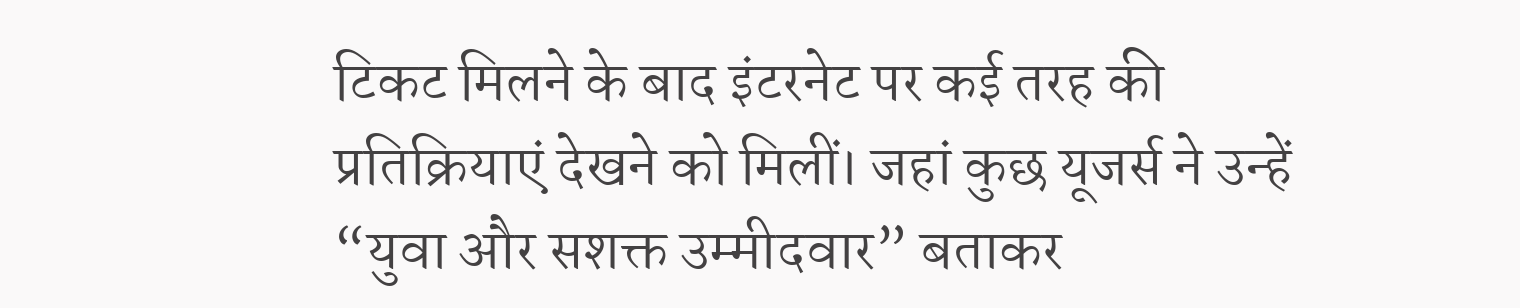टिकट मिलने के बाद इंटरनेट पर कई तरह की प्रतिक्रियाएं देखने को मिलीं। जहां कुछ यूजर्स ने उन्हें “युवा और सशक्त उम्मीदवार” बताकर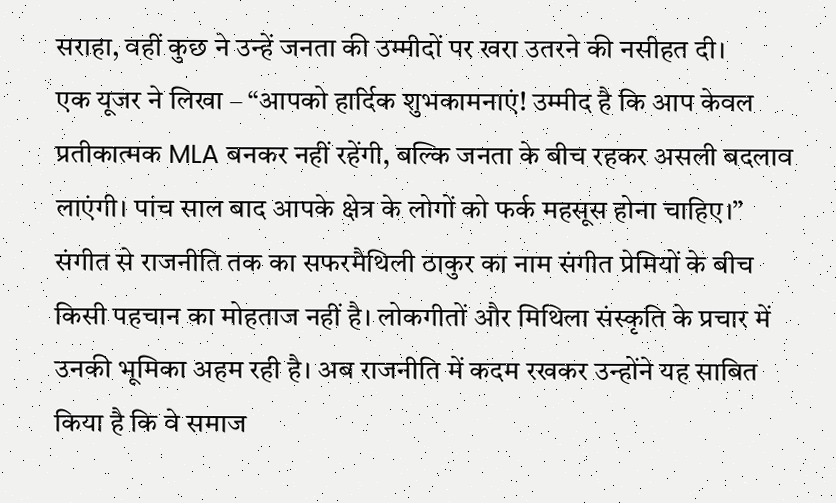सराहा, वहीं कुछ ने उन्हें जनता की उम्मीदों पर खरा उतरने की नसीहत दी।
एक यूजर ने लिखा – “आपको हार्दिक शुभकामनाएं! उम्मीद है कि आप केवल प्रतीकात्मक MLA बनकर नहीं रहेंगी, बल्कि जनता के बीच रहकर असली बदलाव लाएंगी। पांच साल बाद आपके क्षेत्र के लोगों को फर्क महसूस होना चाहिए।”
संगीत से राजनीति तक का सफरमैथिली ठाकुर का नाम संगीत प्रेमियों के बीच किसी पहचान का मोहताज नहीं है। लोकगीतों और मिथिला संस्कृति के प्रचार में उनकी भूमिका अहम रही है। अब राजनीति में कदम रखकर उन्होंने यह साबित किया है कि वे समाज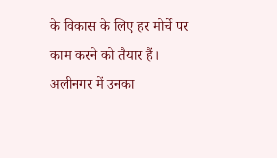के विकास के लिए हर मोर्चे पर काम करने को तैयार हैं। अलीनगर में उनका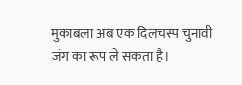मुकाबला अब एक दिलचस्प चुनावी जंग का रूप ले सकता है।